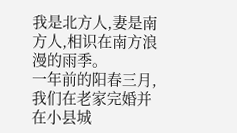我是北方人,妻是南方人,相识在南方浪漫的雨季。
一年前的阳春三月,我们在老家完婚并在小县城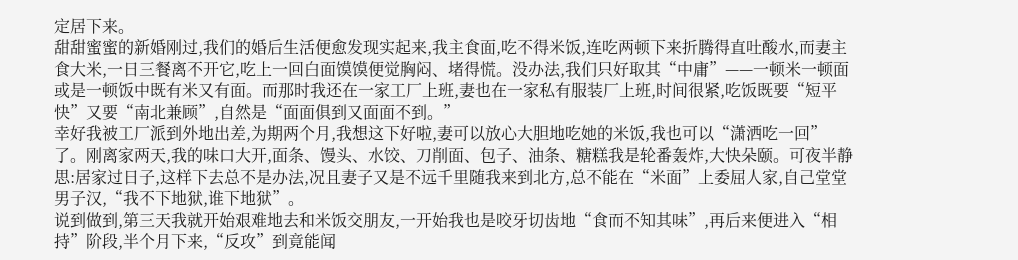定居下来。
甜甜蜜蜜的新婚刚过,我们的婚后生活便愈发现实起来,我主食面,吃不得米饭,连吃两顿下来折腾得直吐酸水,而妻主食大米,一日三餐离不开它,吃上一回白面馍馍便觉胸闷、堵得慌。没办法,我们只好取其“中庸”——一顿米一顿面或是一顿饭中既有米又有面。而那时我还在一家工厂上班,妻也在一家私有服装厂上班,时间很紧,吃饭既要“短平快”又要“南北兼顾”,自然是“面面俱到又面面不到。”
幸好我被工厂派到外地出差,为期两个月,我想这下好啦,妻可以放心大胆地吃她的米饭,我也可以“潇洒吃一回”了。刚离家两天,我的味口大开,面条、馒头、水饺、刀削面、包子、油条、糖糕我是轮番轰炸,大快朵颐。可夜半静思:居家过日子,这样下去总不是办法,况且妻子又是不远千里随我来到北方,总不能在“米面”上委屈人家,自己堂堂男子汉,“我不下地狱,谁下地狱”。
说到做到,第三天我就开始艰难地去和米饭交朋友,一开始我也是咬牙切齿地“食而不知其味”,再后来便进入“相持”阶段,半个月下来,“反攻”到竟能闻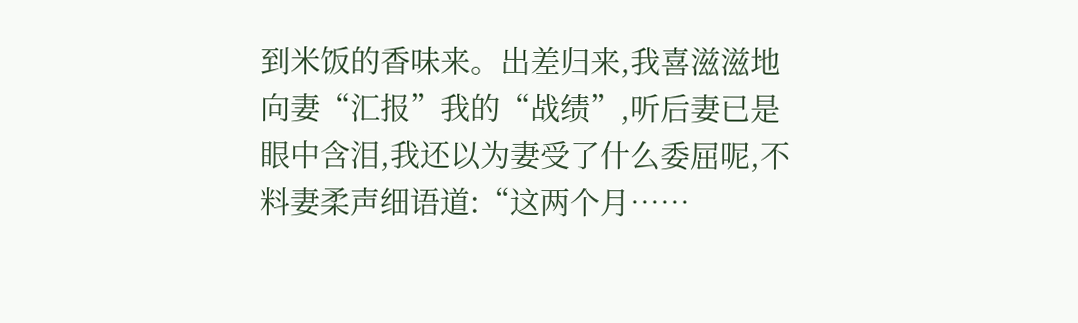到米饭的香味来。出差归来,我喜滋滋地向妻“汇报”我的“战绩”,听后妻已是眼中含泪,我还以为妻受了什么委屈呢,不料妻柔声细语道:“这两个月……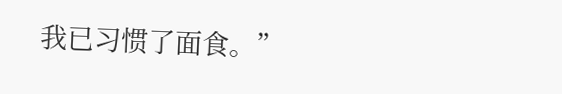我已习惯了面食。”